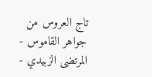تاج العروس من جواهر القاموس - المرتضى الزبيدي -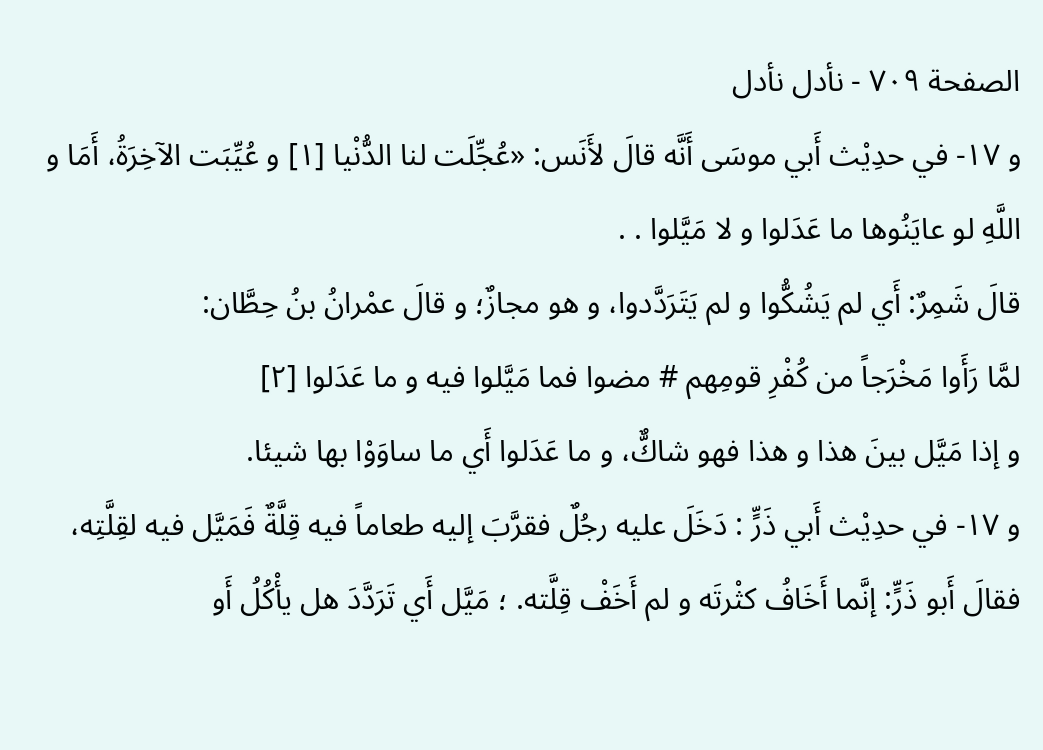الصفحة ٧٠٩ - نأدل نأدل
و ١٧- في حدِيْث أَبي موسَى أَنَّه قالَ لأَنَس: «عُجِّلَت لنا الدُّنْيا [١] و عُيِّبَت الآخِرَةُ، أَمَا و اللَّهِ لو عايَنُوها ما عَدَلوا و لا مَيَّلوا . .
قالَ شَمِرٌ: أَي لم يَشُكُّوا و لم يَتَرَدَّدوا، و هو مجازٌ؛ و قالَ عمْرانُ بنُ حِطَّان:
لمَّا رَأَوا مَخْرَجاً من كُفْرِ قومِهم # مضوا فما مَيَّلوا فيه و ما عَدَلوا [٢]
و إذا مَيَّل بينَ هذا و هذا فهو شاكٌّ، و ما عَدَلوا أَي ما ساوَوْا بها شيئا.
و ١٧- في حدِيْث أَبي ذَرٍّ : دَخَلَ عليه رجُلٌ فقرَّبَ إليه طعاماً فيه قِلَّةٌ فَمَيَّل فيه لقِلَّتِه، فقالَ أَبو ذَرٍّ: إنَّما أَخَافُ كثْرتَه و لم أَخَفْ قِلَّته. ؛ مَيَّل أَي تَرَدَّدَ هل يأْكُلُ أَو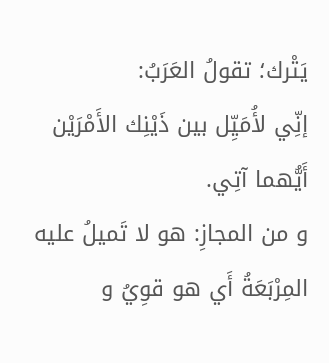يَتْرك؛ تقولُ العَرَبُ:
إنِّي لأُمَيِّل بين ذَيْنِك الأَمْرَيْن أَيُّهما آتِي.
و من المجازِ: هو لا تَميلُ عليه المِرْبَعَةُ أَي هو قوِيُ و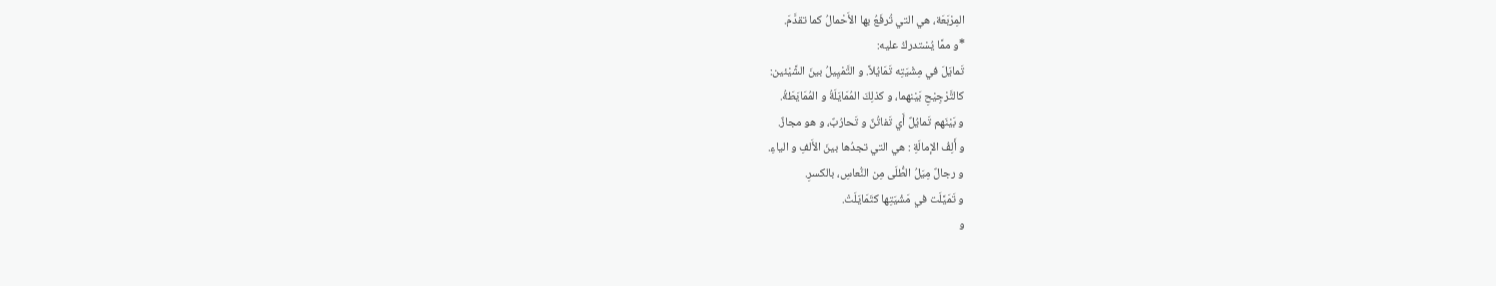المِرْبَعَة، هي التي تُرفَعُ بها الأَحْمالُ كما تقدَّمَ.
*و ممَّا يُسْتدركُ عليه:
تَمايَلَ في مِشْيَتِه تَمَايُلاً. و التَّمْيِيلُ بينَ الشَّيْئين:
كالتَّرْجِيْحِ بَيْنهما، و كذلِكَ المُمَايَلَةُ و المُمَايَطَةُ.
و بَيْنَهم تَمايُلٌ أَي تَفاتُنٌ و تَحارُبٌ، و هو مجازٌ.
و أَلِفُ الإمالَةِ : هي التي تجدُها بينَ الأَلفِ و الياءِ.
و رجالٌ مِيَلُ الطُّلَى مِن النُّعاسِ، بالكسرِ.
و تَمَيَّلَت في مَشْيَتِها كتَمَايَلَتْ.
و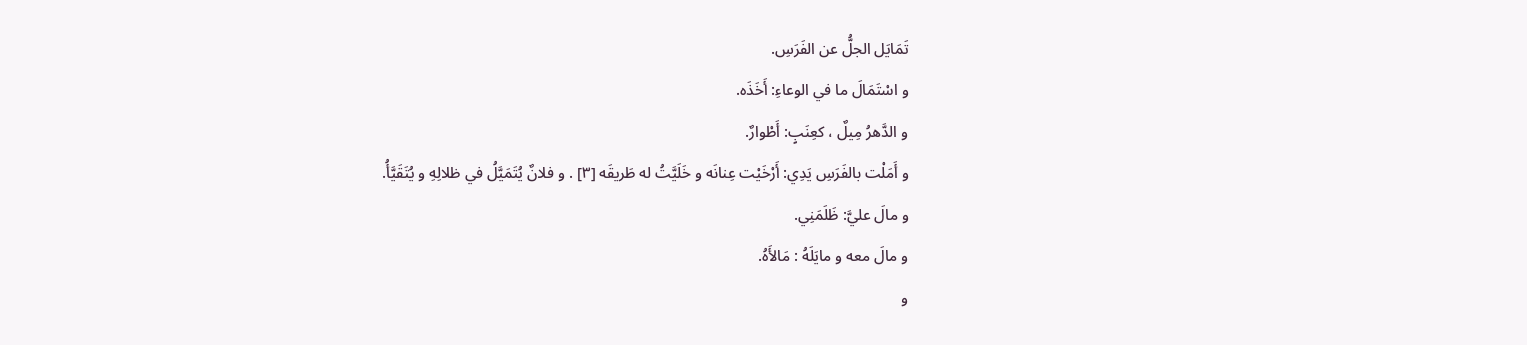تَمَايَل الجلُّ عن الفَرَسِ.
و اسْتَمَالَ ما في الوعاءِ: أَخَذَه.
و الدَّهرُ مِيلٌ ، كعِنَبٍ: أَطْوارٌ.
و أَمَلْت بالفَرَسِ يَدِي: أَرْخَيْت عِنانَه و خَلَيَّتُ له طَريقَه [٣] . و فلانٌ يُتَمَيَّلُ في ظلالِهِ و يُتَقَيَّأُ.
و مالَ عليَّ: ظَلَمَنِي.
و مالَ معه و مايَلَهُ : مَالأَهُ.
و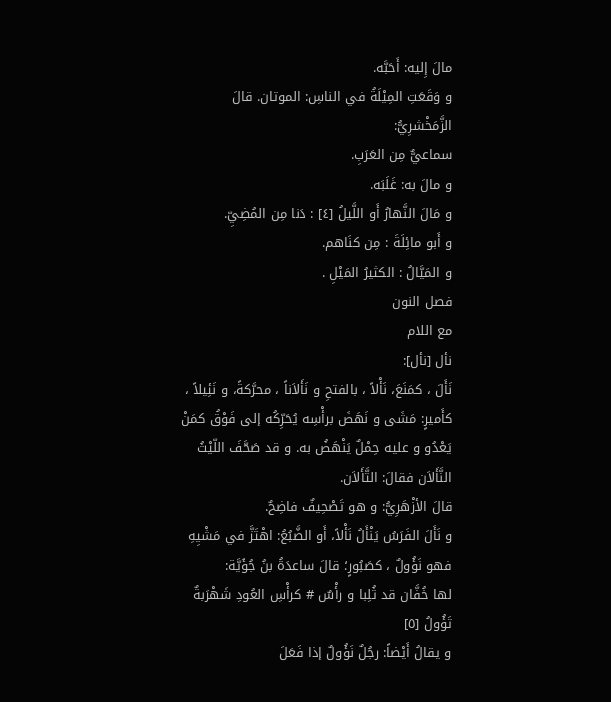مالَ إِليه: أَحَبَّه.
و وَقَعَتِ المِيْلَةُ في الناسِ: الموتان. قالَ الزَّمَخْشرِيُّ:
سماعيٌّ مِن العَرَبِ.
و مالَ به: غَلَبَه.
و مَالَ النَّهارُ أَو اللَّيلُ [٤] : دَنا مِن المُضِيِّ.
و أَبو مائِلَةَ : مِن كنَاهم.
و المَيَّالُ : الكثيرُ المَيْلِ .
فصل النون
مع اللام
نأل [نأل]:
نَأَلَ ، كمَنَعَ، نَأْلاً ، بالفتحِ و نَأَلاَناً ، محرَّكةً، و نَئِيلاً ، كأَميرٍ: مَشَى و نَهَضَ برأْسِه يُحَرِّكُه إلى فَوْقُ كمَنْ يَعْدُو و عليه حِمْلٌ يَنْهَضُ به. و قد صَحَّفَ اللّيْثُ النَّأَلاَن فقالَ: التَّأَلاَن.
قالَ الأزْهَرِيُّ: و هو تَصْحِيفٌ فاضِحٌ.
و نَأَلَ الفَرَسُ يَنْأَلُ نَأْلاً، أَو الضَّبُعُ: اهْتَزَّ في مَشْيِهِ فهو نَؤُولٌ ، كصَبُورٍ؛ قالَ ساعدَةُ بنُ جُؤَيَّة:
لها خُفَّان قد ثُلِبا و رأْسٌ # كرأْسِ العُودِ شَهْرَبةٌ تَؤُولُ [٥]
و يقالُ أَيْضاً: رجُلٌ نَؤُولٌ إذا فَعَلَ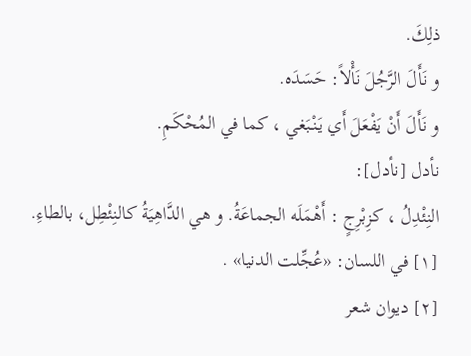ذلِكَ.
و نَأَلَ الرَّجُلَ نَأْلاً: حَسَدَه.
و نَأَلَ أَنْ يَفْعَلَ أَي يَنْبَغي ، كما في المُحْكَمِ.
نأدل [نأدل]:
النِئْدِلُ ، كزِبْرِجٍ : أَهْمَلَه الجماعَةُ. و هي الدَّاهِيَةُ كالنِئْطِل، بالطاءِ.
[١] في اللسان: «عُجِّلت الدنيا» .
[٢] ديوان شعر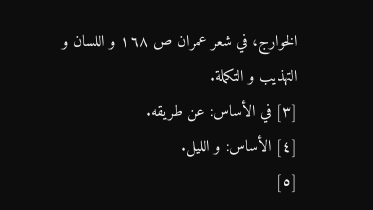الخوارج، في شعر عمران ص ١٦٨ و اللسان و التهذيب و التكملة.
[٣] في الأساس: عن طريقه.
[٤] الأساس: و الليل.
[٥]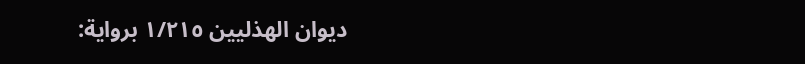ديوان الهذليين ١/٢١٥ برواية: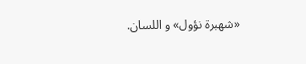«شهبرة نؤول» و اللسان.